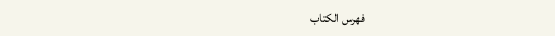فهرس الكتاب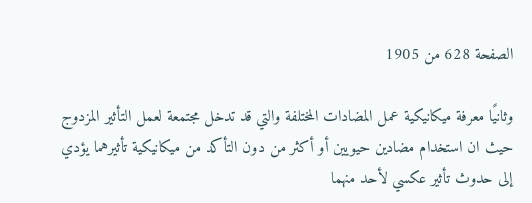الصفحة 628 من 1905

وثانيًا معرفة ميكانيكية عمل المضادات المختلفة والتي قد تدخل مجتمعة لعمل التأثير المزدوج حيث ان استخدام مضادين حيويين أو أكثر من دون التأكد من ميكانيكية تأثيرهما يؤدي إلى حدوث تأثير عكسي لأحد منهما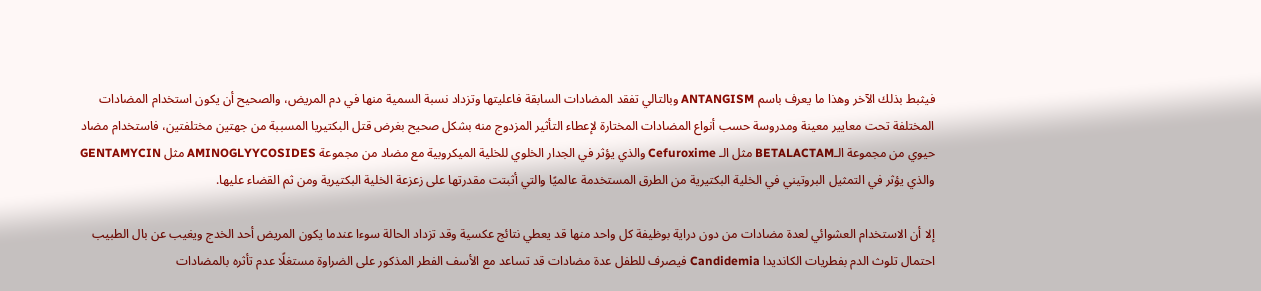فيثبط بذلك الآخر وهذا ما يعرف باسم ANTANGISM وبالتالي تفقد المضادات السابقة فاعليتها وتزداد نسبة السمية منها في دم المريض، والصحيح أن يكون استخدام المضادات المختلفة تحت معايير معينة ومدروسة حسب أنواع المضادات المختارة لإعطاء التأثير المزدوج منه بشكل صحيح بغرض قتل البكتيريا المسببة من جهتين مختلفتين، فاستخدام مضاد حيوي من مجموعة الـBETALACTAM مثل الـ Cefuroxime والذي يؤثر في الجدار الخلوي للخلية الميكروبية مع مضاد من مجموعة AMINOGLYYCOSIDES مثل GENTAMYCIN والذي يؤثر في التمثيل البروتيني في الخلية البكتيرية من الطرق المستخدمة عالميًا والتي أثبتت مقدرتها على زعزعة الخلية البكتيرية ومن ثم القضاء عليها.

إلا أن الاستخدام العشوائي لعدة مضادات من دون دراية بوظيفة كل واحد منها قد يعطي نتائج عكسية وقد تزداد الحالة سوءا عندما يكون المريض أحد الخدج ويغيب عن بال الطبيب احتمال تلوث الدم بفطريات الكانديدا Candidemia فيصرف للطفل عدة مضادات قد تساعد مع الأسف الفطر المذكور على الضراوة مستغلًا عدم تأثره بالمضادات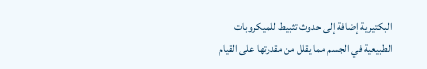البكتيرية إضافة إلى حدوث تثبيط للميكروبات الطبيعية في الجسم مما يقلل من مقدرتها على القيام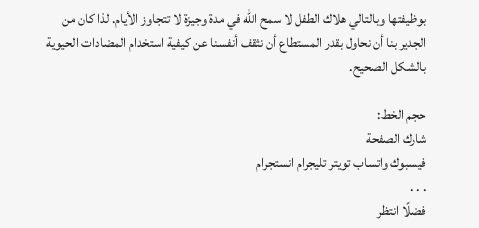بوظيفتها وبالتالي هلاك الطفل لا سمح الله في مدة وجيزة لا تتجاوز الأيام. لذا كان من الجدير بنا أن نحاول بقدر المستطاع أن نثقف أنفسنا عن كيفية استخدام المضادات الحيوية بالشكل الصحيح.

حجم الخط:
شارك الصفحة
فيسبوك واتساب تويتر تليجرام انستجرام
. . .
فضلًا انتظر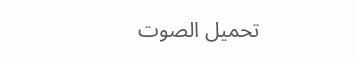تحميل الصوت